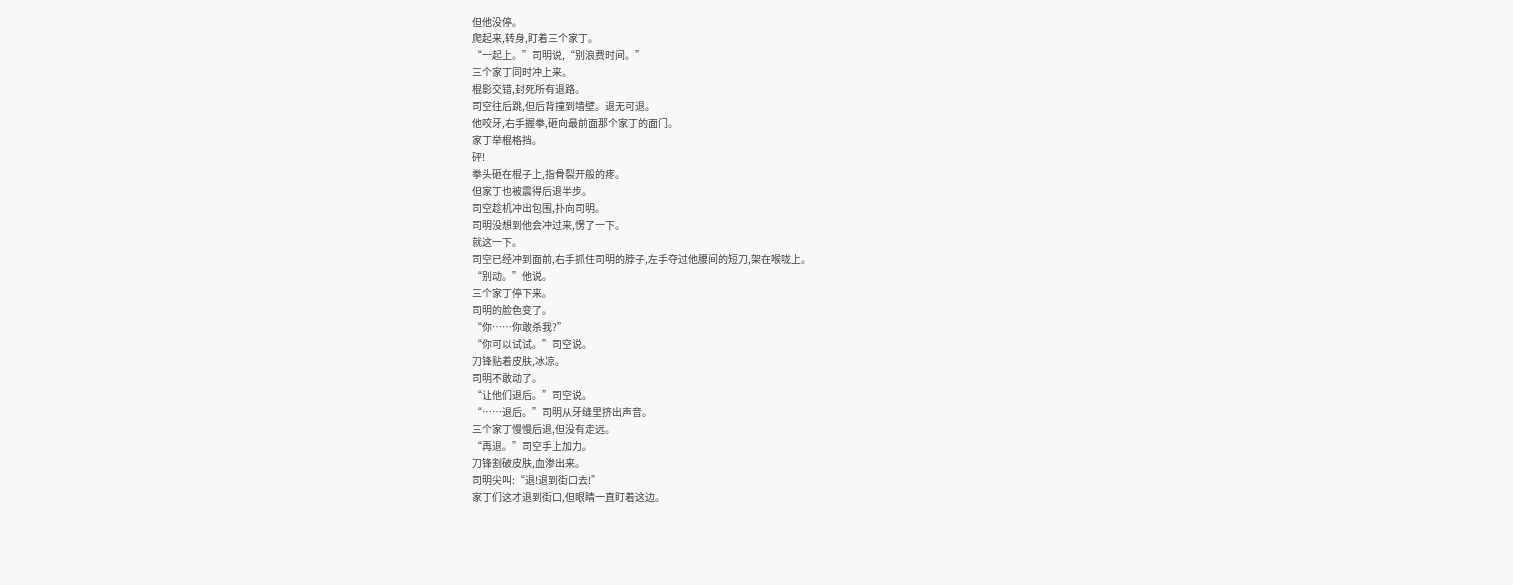但他没停。
爬起来,转身,盯着三个家丁。
“一起上。”司明说,“别浪费时间。”
三个家丁同时冲上来。
棍影交错,封死所有退路。
司空往后跳,但后背撞到墙壁。退无可退。
他咬牙,右手握拳,砸向最前面那个家丁的面门。
家丁举棍格挡。
砰!
拳头砸在棍子上,指骨裂开般的疼。
但家丁也被震得后退半步。
司空趁机冲出包围,扑向司明。
司明没想到他会冲过来,愣了一下。
就这一下。
司空已经冲到面前,右手抓住司明的脖子,左手夺过他腰间的短刀,架在喉咙上。
“别动。”他说。
三个家丁停下来。
司明的脸色变了。
“你……你敢杀我?”
“你可以试试。”司空说。
刀锋贴着皮肤,冰凉。
司明不敢动了。
“让他们退后。”司空说。
“……退后。”司明从牙缝里挤出声音。
三个家丁慢慢后退,但没有走远。
“再退。”司空手上加力。
刀锋割破皮肤,血渗出来。
司明尖叫:“退!退到街口去!”
家丁们这才退到街口,但眼睛一直盯着这边。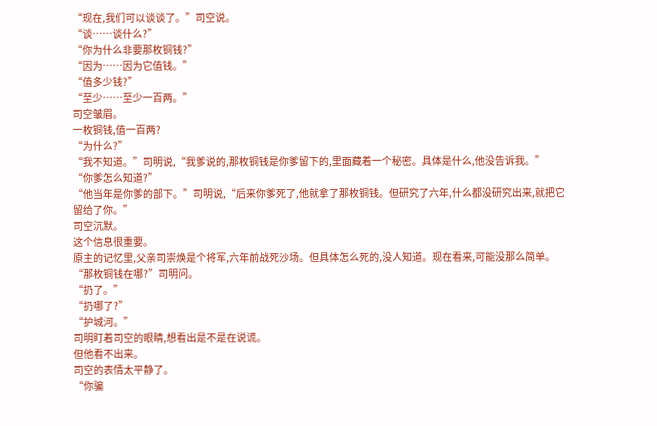“现在,我们可以谈谈了。”司空说。
“谈……谈什么?”
“你为什么非要那枚铜钱?”
“因为……因为它值钱。”
“值多少钱?”
“至少……至少一百两。”
司空皱眉。
一枚铜钱,值一百两?
“为什么?”
“我不知道。”司明说,“我爹说的,那枚铜钱是你爹留下的,里面藏着一个秘密。具体是什么,他没告诉我。”
“你爹怎么知道?”
“他当年是你爹的部下。”司明说,“后来你爹死了,他就拿了那枚铜钱。但研究了六年,什么都没研究出来,就把它留给了你。”
司空沉默。
这个信息很重要。
原主的记忆里,父亲司崇焕是个将军,六年前战死沙场。但具体怎么死的,没人知道。现在看来,可能没那么简单。
“那枚铜钱在哪?”司明问。
“扔了。”
“扔哪了?”
“护城河。”
司明盯着司空的眼睛,想看出是不是在说谎。
但他看不出来。
司空的表情太平静了。
“你骗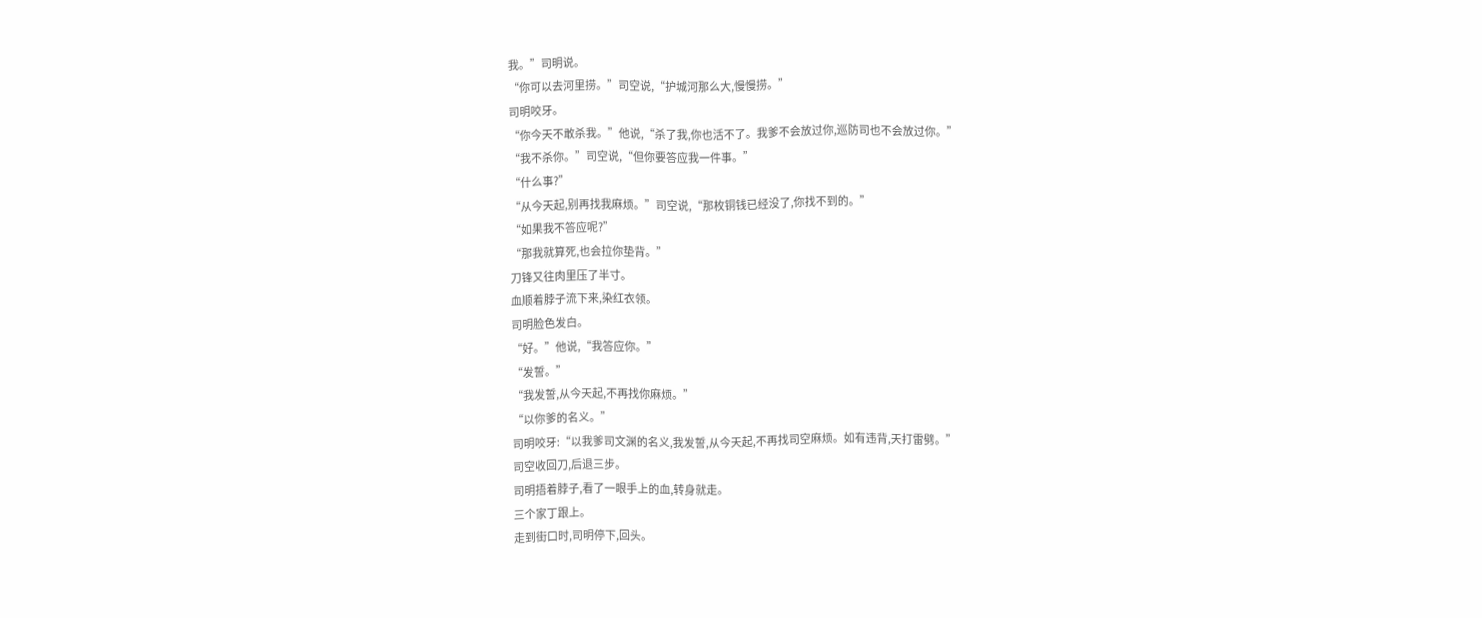我。”司明说。
“你可以去河里捞。”司空说,“护城河那么大,慢慢捞。”
司明咬牙。
“你今天不敢杀我。”他说,“杀了我,你也活不了。我爹不会放过你,巡防司也不会放过你。”
“我不杀你。”司空说,“但你要答应我一件事。”
“什么事?”
“从今天起,别再找我麻烦。”司空说,“那枚铜钱已经没了,你找不到的。”
“如果我不答应呢?”
“那我就算死,也会拉你垫背。”
刀锋又往肉里压了半寸。
血顺着脖子流下来,染红衣领。
司明脸色发白。
“好。”他说,“我答应你。”
“发誓。”
“我发誓,从今天起,不再找你麻烦。”
“以你爹的名义。”
司明咬牙:“以我爹司文渊的名义,我发誓,从今天起,不再找司空麻烦。如有违背,天打雷劈。”
司空收回刀,后退三步。
司明捂着脖子,看了一眼手上的血,转身就走。
三个家丁跟上。
走到街口时,司明停下,回头。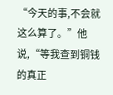“今天的事,不会就这么算了。”他说,“等我查到铜钱的真正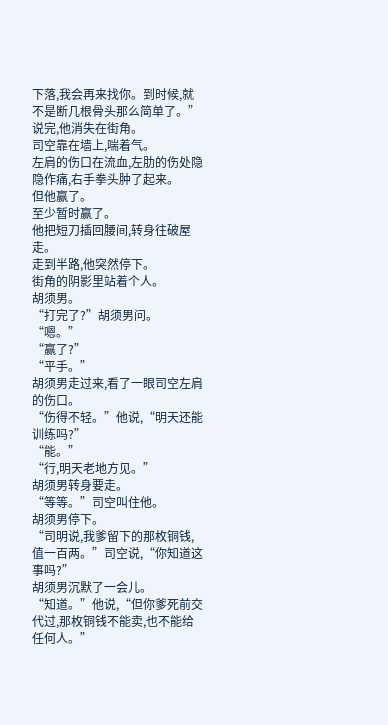下落,我会再来找你。到时候,就不是断几根骨头那么简单了。”
说完,他消失在街角。
司空靠在墙上,喘着气。
左肩的伤口在流血,左肋的伤处隐隐作痛,右手拳头肿了起来。
但他赢了。
至少暂时赢了。
他把短刀插回腰间,转身往破屋走。
走到半路,他突然停下。
街角的阴影里站着个人。
胡须男。
“打完了?”胡须男问。
“嗯。”
“赢了?”
“平手。”
胡须男走过来,看了一眼司空左肩的伤口。
“伤得不轻。”他说,“明天还能训练吗?”
“能。”
“行,明天老地方见。”
胡须男转身要走。
“等等。”司空叫住他。
胡须男停下。
“司明说,我爹留下的那枚铜钱,值一百两。”司空说,“你知道这事吗?”
胡须男沉默了一会儿。
“知道。”他说,“但你爹死前交代过,那枚铜钱不能卖,也不能给任何人。”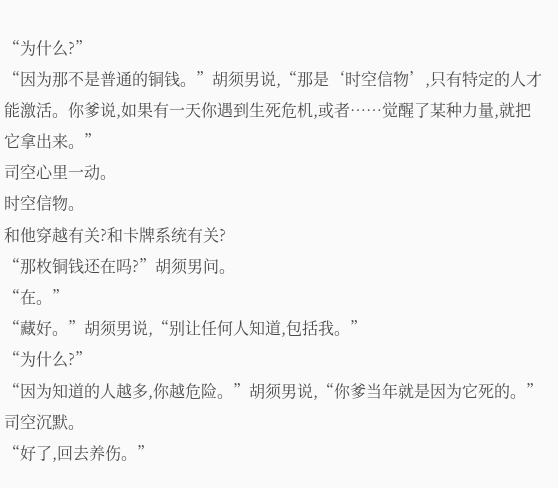“为什么?”
“因为那不是普通的铜钱。”胡须男说,“那是‘时空信物’,只有特定的人才能激活。你爹说,如果有一天你遇到生死危机,或者……觉醒了某种力量,就把它拿出来。”
司空心里一动。
时空信物。
和他穿越有关?和卡牌系统有关?
“那枚铜钱还在吗?”胡须男问。
“在。”
“藏好。”胡须男说,“别让任何人知道,包括我。”
“为什么?”
“因为知道的人越多,你越危险。”胡须男说,“你爹当年就是因为它死的。”
司空沉默。
“好了,回去养伤。”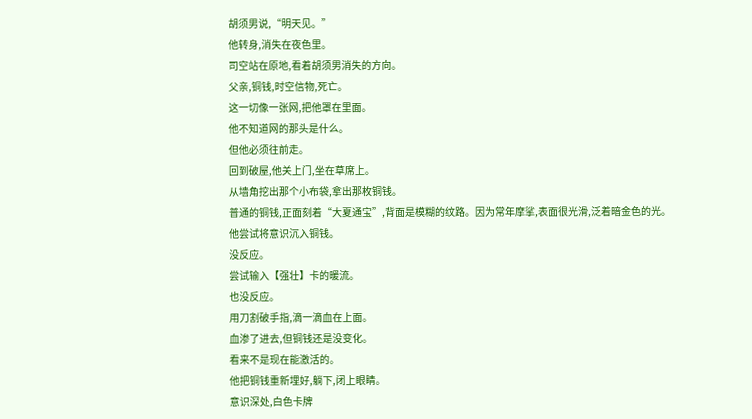胡须男说,“明天见。”
他转身,消失在夜色里。
司空站在原地,看着胡须男消失的方向。
父亲,铜钱,时空信物,死亡。
这一切像一张网,把他罩在里面。
他不知道网的那头是什么。
但他必须往前走。
回到破屋,他关上门,坐在草席上。
从墙角挖出那个小布袋,拿出那枚铜钱。
普通的铜钱,正面刻着“大夏通宝”,背面是模糊的纹路。因为常年摩挲,表面很光滑,泛着暗金色的光。
他尝试将意识沉入铜钱。
没反应。
尝试输入【强壮】卡的暖流。
也没反应。
用刀割破手指,滴一滴血在上面。
血渗了进去,但铜钱还是没变化。
看来不是现在能激活的。
他把铜钱重新埋好,躺下,闭上眼睛。
意识深处,白色卡牌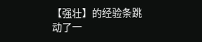【强壮】的经验条跳动了一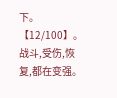下。
【12/100】。
战斗,受伤,恢复,都在变强。